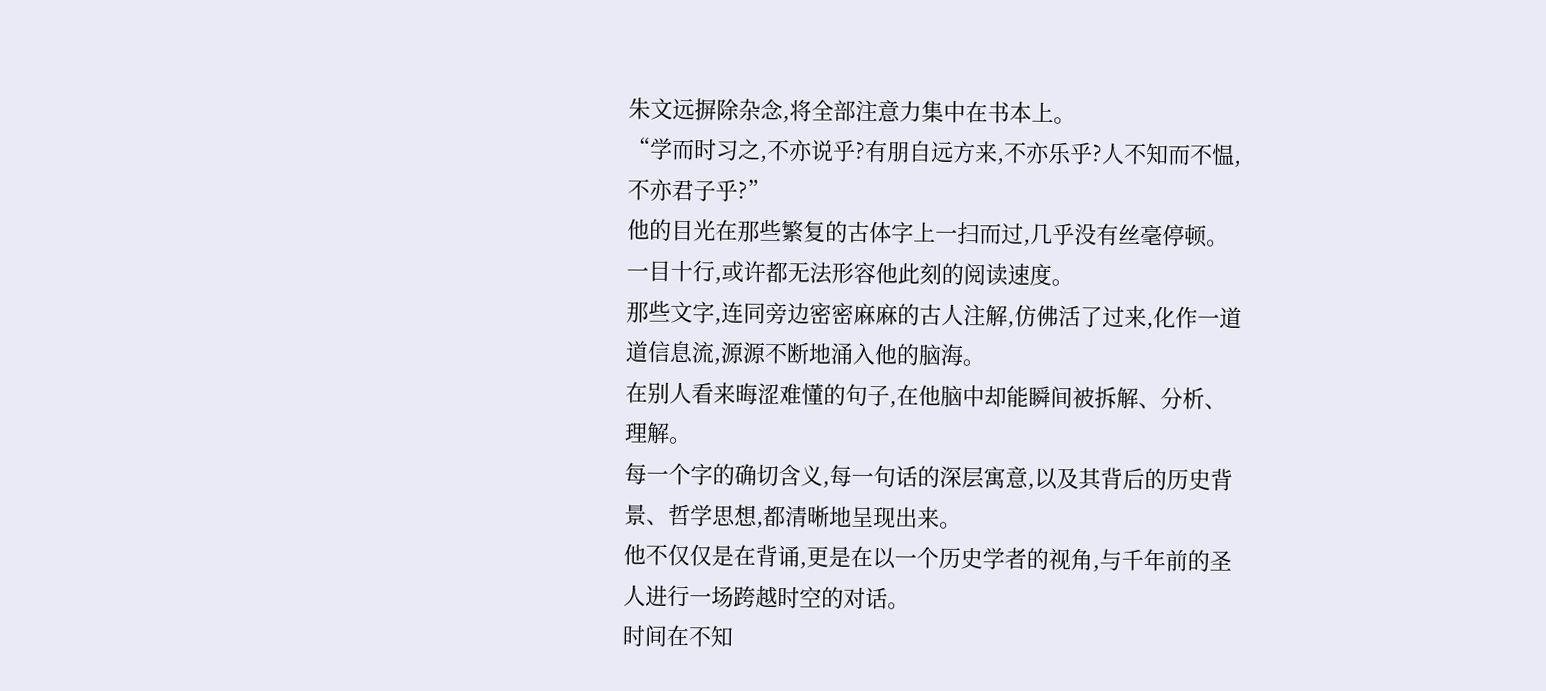朱文远摒除杂念,将全部注意力集中在书本上。
“学而时习之,不亦说乎?有朋自远方来,不亦乐乎?人不知而不愠,不亦君子乎?”
他的目光在那些繁复的古体字上一扫而过,几乎没有丝毫停顿。
一目十行,或许都无法形容他此刻的阅读速度。
那些文字,连同旁边密密麻麻的古人注解,仿佛活了过来,化作一道道信息流,源源不断地涌入他的脑海。
在别人看来晦涩难懂的句子,在他脑中却能瞬间被拆解、分析、理解。
每一个字的确切含义,每一句话的深层寓意,以及其背后的历史背景、哲学思想,都清晰地呈现出来。
他不仅仅是在背诵,更是在以一个历史学者的视角,与千年前的圣人进行一场跨越时空的对话。
时间在不知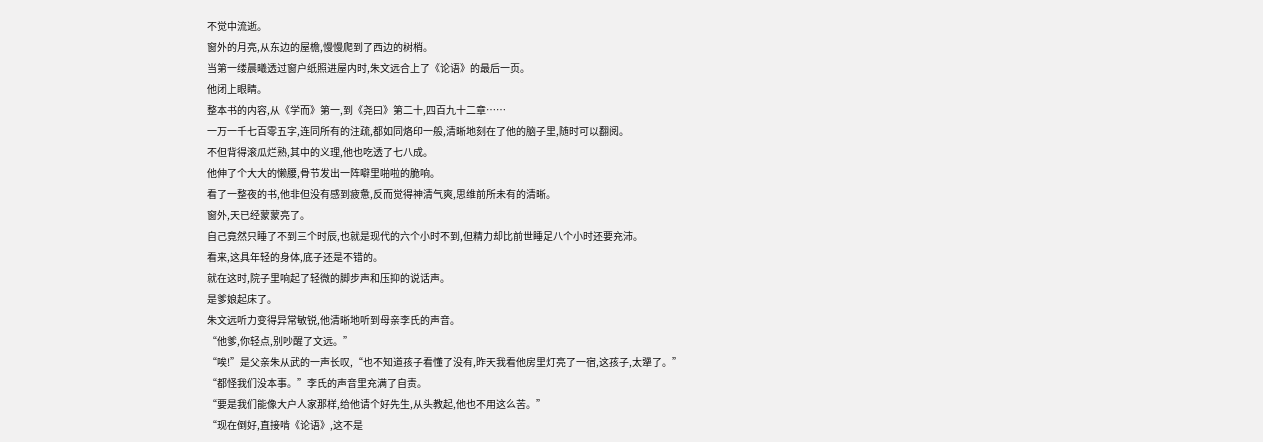不觉中流逝。
窗外的月亮,从东边的屋檐,慢慢爬到了西边的树梢。
当第一缕晨曦透过窗户纸照进屋内时,朱文远合上了《论语》的最后一页。
他闭上眼睛。
整本书的内容,从《学而》第一,到《尧曰》第二十,四百九十二章……
一万一千七百零五字,连同所有的注疏,都如同烙印一般,清晰地刻在了他的脑子里,随时可以翻阅。
不但背得滚瓜烂熟,其中的义理,他也吃透了七八成。
他伸了个大大的懒腰,骨节发出一阵噼里啪啦的脆响。
看了一整夜的书,他非但没有感到疲惫,反而觉得神清气爽,思维前所未有的清晰。
窗外,天已经蒙蒙亮了。
自己竟然只睡了不到三个时辰,也就是现代的六个小时不到,但精力却比前世睡足八个小时还要充沛。
看来,这具年轻的身体,底子还是不错的。
就在这时,院子里响起了轻微的脚步声和压抑的说话声。
是爹娘起床了。
朱文远听力变得异常敏锐,他清晰地听到母亲李氏的声音。
“他爹,你轻点,别吵醒了文远。”
“唉!”是父亲朱从武的一声长叹,“也不知道孩子看懂了没有,昨天我看他房里灯亮了一宿,这孩子,太犟了。”
“都怪我们没本事。”李氏的声音里充满了自责。
“要是我们能像大户人家那样,给他请个好先生,从头教起,他也不用这么苦。”
“现在倒好,直接啃《论语》,这不是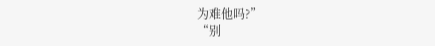为难他吗?”
“别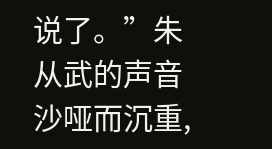说了。”朱从武的声音沙哑而沉重,